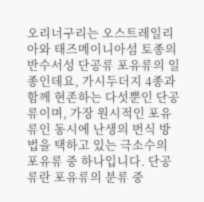오리너구리는 오스트레일리아와 태즈메이니아섬 토종의 반수서성 단공류 포유류의 일종인데요, 가시두더지 4종과 함께 현존하는 다섯뿐인 단공류이며, 가장 원시적인 포유류인 동시에 난생의 번식 방법을 택하고 있는 극소수의 포유류 중 하나입니다. 단공류란 포유류의 분류 중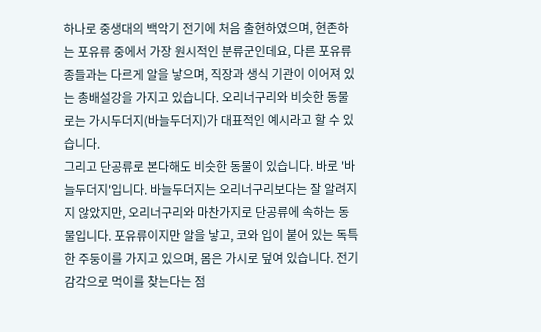하나로 중생대의 백악기 전기에 처음 출현하였으며, 현존하는 포유류 중에서 가장 원시적인 분류군인데요, 다른 포유류 종들과는 다르게 알을 낳으며, 직장과 생식 기관이 이어져 있는 총배설강을 가지고 있습니다. 오리너구리와 비슷한 동물로는 가시두더지(바늘두더지)가 대표적인 예시라고 할 수 있습니다.
그리고 단공류로 본다해도 비슷한 동물이 있습니다. 바로 '바늘두더지'입니다. 바늘두더지는 오리너구리보다는 잘 알려지지 않았지만, 오리너구리와 마찬가지로 단공류에 속하는 동물입니다. 포유류이지만 알을 낳고, 코와 입이 붙어 있는 독특한 주둥이를 가지고 있으며, 몸은 가시로 덮여 있습니다. 전기 감각으로 먹이를 찾는다는 점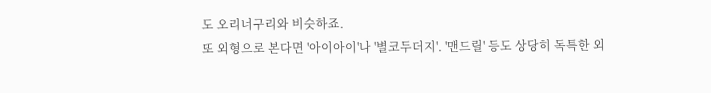도 오리너구리와 비슷하죠.
또 외형으로 본다면 '아이아이'나 '별코두더지'. '맨드릴' 등도 상당히 독특한 외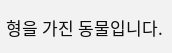형을 가진 동물입니다.